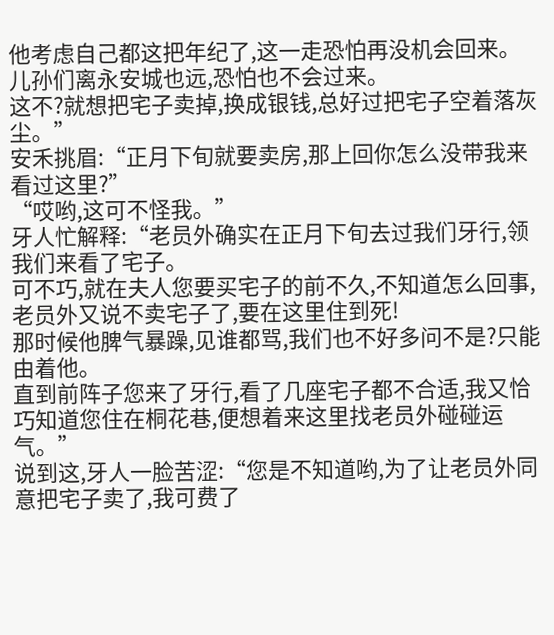他考虑自己都这把年纪了,这一走恐怕再没机会回来。儿孙们离永安城也远,恐怕也不会过来。
这不?就想把宅子卖掉,换成银钱,总好过把宅子空着落灰尘。”
安禾挑眉:“正月下旬就要卖房,那上回你怎么没带我来看过这里?”
“哎哟,这可不怪我。”
牙人忙解释:“老员外确实在正月下旬去过我们牙行,领我们来看了宅子。
可不巧,就在夫人您要买宅子的前不久,不知道怎么回事,老员外又说不卖宅子了,要在这里住到死!
那时候他脾气暴躁,见谁都骂,我们也不好多问不是?只能由着他。
直到前阵子您来了牙行,看了几座宅子都不合适,我又恰巧知道您住在桐花巷,便想着来这里找老员外碰碰运气。”
说到这,牙人一脸苦涩:“您是不知道哟,为了让老员外同意把宅子卖了,我可费了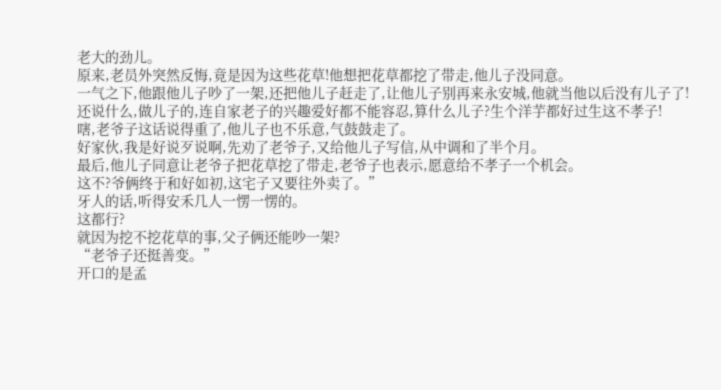老大的劲儿。
原来,老员外突然反悔,竟是因为这些花草!他想把花草都挖了带走,他儿子没同意。
一气之下,他跟他儿子吵了一架,还把他儿子赶走了,让他儿子别再来永安城,他就当他以后没有儿子了!
还说什么,做儿子的,连自家老子的兴趣爱好都不能容忍,算什么儿子?生个洋芋都好过生这不孝子!
嗐,老爷子这话说得重了,他儿子也不乐意,气鼓鼓走了。
好家伙,我是好说歹说啊,先劝了老爷子,又给他儿子写信,从中调和了半个月。
最后,他儿子同意让老爷子把花草挖了带走,老爷子也表示,愿意给不孝子一个机会。
这不?爷俩终于和好如初,这宅子又要往外卖了。”
牙人的话,听得安禾几人一愣一愣的。
这都行?
就因为挖不挖花草的事,父子俩还能吵一架?
“老爷子还挺善变。”
开口的是孟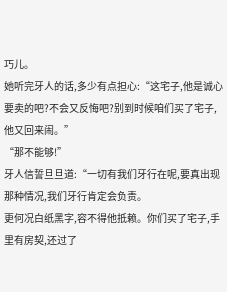巧儿。
她听完牙人的话,多少有点担心:“这宅子,他是诚心要卖的吧?不会又反悔吧?别到时候咱们买了宅子,他又回来闹。”
“那不能够!”
牙人信誓旦旦道:“一切有我们牙行在呢,要真出现那种情况,我们牙行肯定会负责。
更何况白纸黑字,容不得他抵赖。你们买了宅子,手里有房契,还过了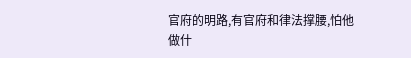官府的明路,有官府和律法撑腰,怕他做什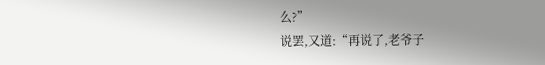么?”
说罢,又道:“再说了,老爷子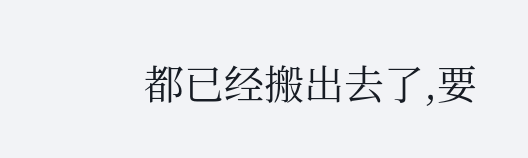都已经搬出去了,要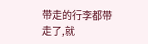带走的行李都带走了,就